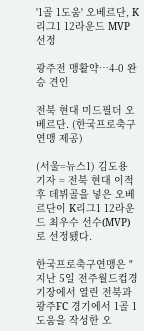'1골 1도움' 오베르단, K리그1 12라운드 MVP 선정

광주전 맹활약…4-0 완승 견인

전북 현대 미드필더 오베르단. (한국프로축구연맹 제공)

(서울=뉴스1) 김도용 기자 = 전북 현대 이적 후 데뷔골을 넣은 오베르단이 K리그1 12라운드 최우수 선수(MVP)로 선정됐다.

한국프로축구연맹은 "지난 5일 전주월드컵경기장에서 열린 전북과 광주FC 경기에서 1골 1도움을 작성한 오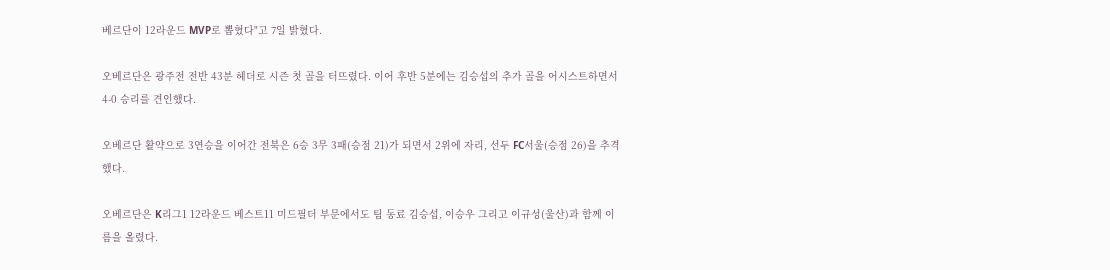베르단이 12라운드 MVP로 뽑혔다"고 7일 밝혔다.

오베르단은 광주전 전반 43분 헤더로 시즌 첫 골을 터뜨렸다. 이어 후반 5분에는 김승섭의 추가 골을 어시스트하면서 4-0 승리를 견인했다.

오베르단 활약으로 3연승을 이어간 전북은 6승 3무 3패(승점 21)가 되면서 2위에 자리, 선두 FC서울(승점 26)을 추격했다.

오베르단은 K리그1 12라운드 베스트11 미드필더 부문에서도 팀 동료 김승섭, 이승우 그리고 이규성(울산)과 함께 이름을 올렸다.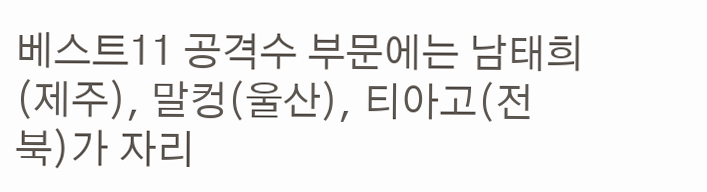베스트11 공격수 부문에는 남태희(제주), 말컹(울산), 티아고(전북)가 자리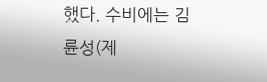했다. 수비에는 김륜성(제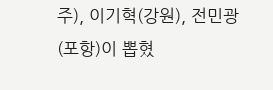주), 이기혁(강원), 전민광(포항)이 뽑혔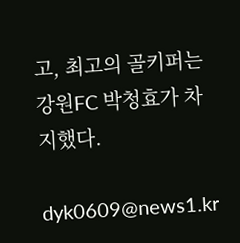고, 최고의 골키퍼는 강원FC 박청효가 차지했다.

dyk0609@news1.kr